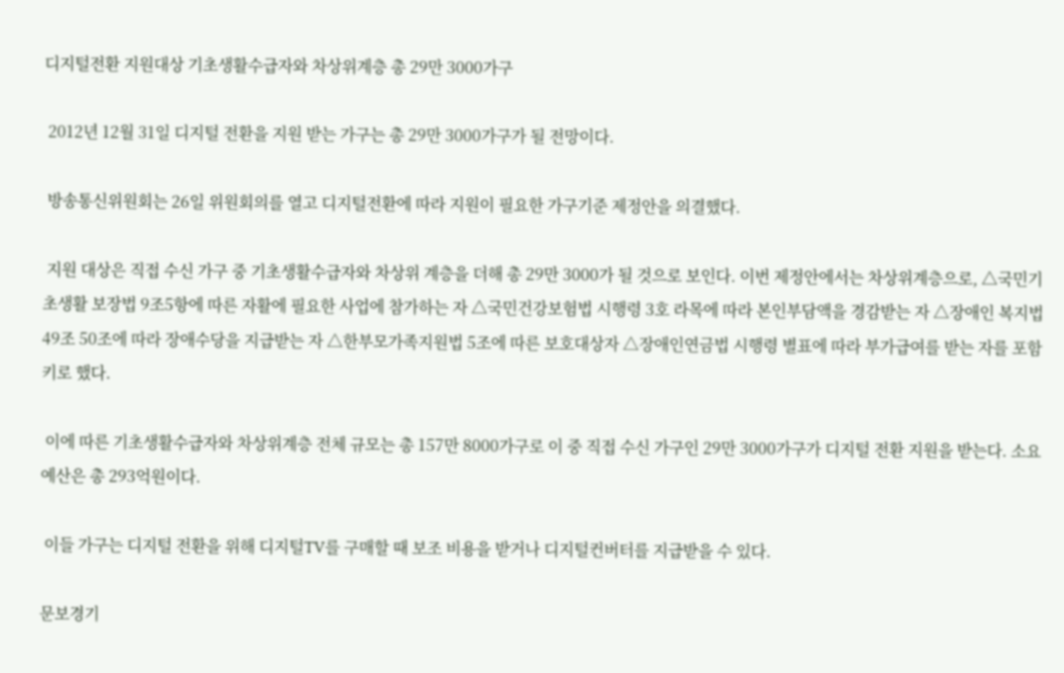디지털전환 지원대상 기초생활수급자와 차상위계층 총 29만 3000가구

 2012년 12월 31일 디지털 전환을 지원 받는 가구는 총 29만 3000가구가 될 전망이다.

 방송통신위원회는 26일 위원회의를 열고 디지털전환에 따라 지원이 필요한 가구기준 제정안을 의결했다.

 지원 대상은 직접 수신 가구 중 기초생활수급자와 차상위 계층을 더해 총 29만 3000가 될 것으로 보인다. 이번 제정안에서는 차상위계층으로, △국민기초생활 보장법 9조5항에 따른 자활에 필요한 사업에 참가하는 자 △국민건강보험법 시행령 3호 라목에 따라 본인부담액을 경감받는 자 △장애인 복지법 49조 50조에 따라 장애수당을 지급받는 자 △한부모가족지원법 5조에 따른 보호대상자 △장애인연금법 시행령 별표에 따라 부가급여를 받는 자를 포함키로 했다.

 이에 따른 기초생활수급자와 차상위계층 전체 규모는 총 157만 8000가구로 이 중 직접 수신 가구인 29만 3000가구가 디지털 전환 지원을 받는다. 소요예산은 총 293억원이다.

 이들 가구는 디지털 전환을 위해 디지털TV를 구매할 때 보조 비용을 받거나 디지털컨버터를 지급받을 수 있다.

문보경기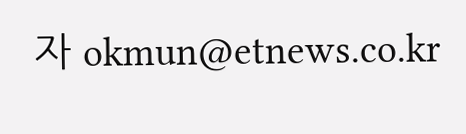자 okmun@etnews.co.kr